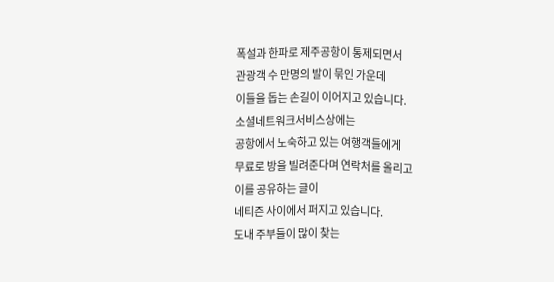폭설과 한파로 제주공항이 통제되면서
관광객 수 만명의 발이 묶인 가운데
이들을 돕는 손길이 이어지고 있습니다.
소셜네트워크서비스상에는
공항에서 노숙하고 있는 여행객들에게
무료로 방을 빌려준다며 연락처를 올리고
이를 공유하는 글이
네티즌 사이에서 퍼지고 있습니다.
도내 주부들이 많이 찾는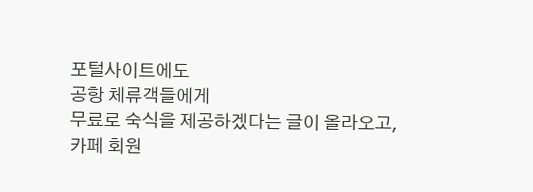포털사이트에도
공항 체류객들에게
무료로 숙식을 제공하겠다는 글이 올라오고,
카페 회원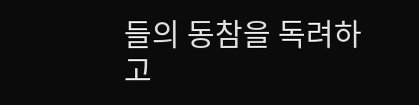들의 동참을 독려하고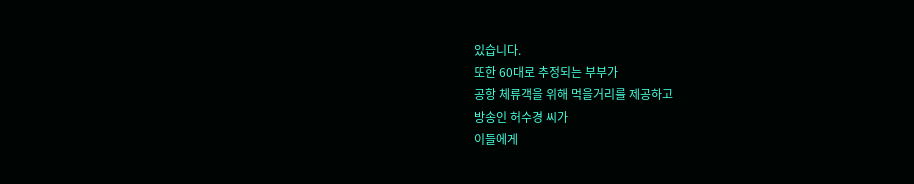있습니다.
또한 60대로 추정되는 부부가
공항 체류객을 위해 먹을거리를 제공하고
방송인 허수경 씨가
이들에게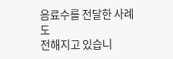음료수를 전달한 사례도
전해지고 있습니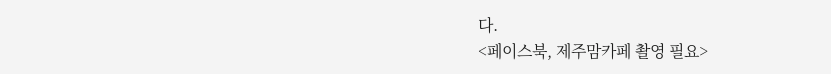다.
<페이스북, 제주맘카페 촬영 필요>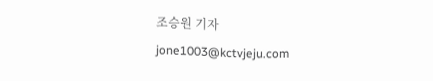조승원 기자
jone1003@kctvjeju.com